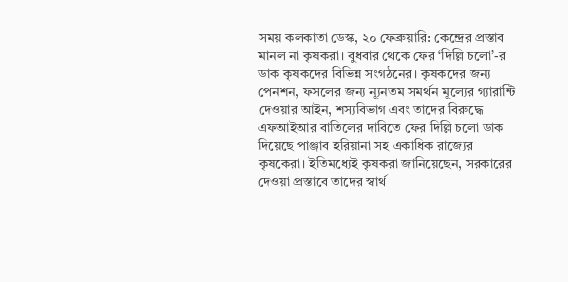সময় কলকাতা ডেস্ক, ২০ ফেব্রুয়ারি: কেন্দ্রের প্রস্তাব মানল না কৃষকরা। বুধবার থেকে ফের ‘দিল্লি চলো’-র ডাক কৃষকদের বিভিন্ন সংগঠনের। কৃষকদের জন্য পেনশন, ফসলের জন্য ন্যূনতম সমর্থন মূল্যের গ্যারান্টি দেওয়ার আইন, শস্যবিভাগ এবং তাদের বিরুদ্ধে এফআইআর বাতিলের দাবিতে ফের দিল্লি চলো ডাক দিয়েছে পাঞ্জাব হরিয়ানা সহ একাধিক রাজ্যের কৃষকেরা। ইতিমধ্যেই কৃষকরা জানিয়েছেন, সরকারের দেওয়া প্রস্তাবে তাদের স্বার্থ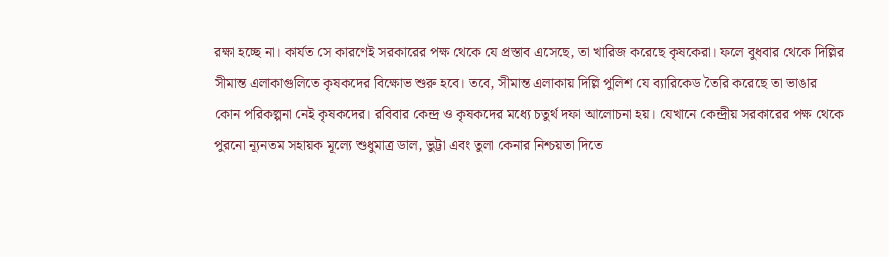রক্ষা হচ্ছে না। কার্যত সে কারণেই সরকারের পক্ষ থেকে যে প্রস্তাব এসেছে, তা খারিজ করেছে কৃষকেরা। ফলে বুধবার থেকে দিল্লির সীমান্ত এলাকাগুলিতে কৃষকদের বিক্ষোভ শুরু হবে। তবে, সীমান্ত এলাকায় দিল্লি পুলিশ যে ব্যারিকেড তৈরি করেছে তা ভাঙার কোন পরিকল্পনা নেই কৃষকদের। রবিবার কেন্দ্র ও কৃষকদের মধ্যে চতুর্থ দফা আলোচনা হয়। যেখানে কেন্দ্রীয় সরকারের পক্ষ থেকে পুরনো ন্যূনতম সহায়ক মূল্যে শুধুমাত্র ডাল, ভুট্টা এবং তুলা কেনার নিশ্চয়তা দিতে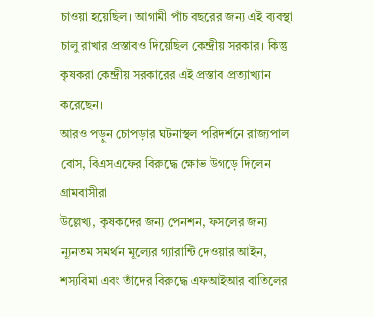চাওয়া হয়েছিল। আগামী পাঁচ বছরের জন্য এই ব্যবস্থা চালু রাখার প্রস্তাবও দিয়েছিল কেন্দ্রীয় সরকার। কিন্তু কৃষকরা কেন্দ্রীয় সরকারের এই প্রস্তাব প্রত্যাখ্যান করেছেন।
আরও পড়ুন চোপড়ার ঘটনাস্থল পরিদর্শনে রাজ্যপাল বোস, বিএসএফের বিরুদ্ধে ক্ষোভ উগড়ে দিলেন গ্রামবাসীরা
উল্লেখ্য, কৃষকদের জন্য পেনশন, ফসলের জন্য ন্যূনতম সমর্থন মূল্যের গ্যারান্টি দেওয়ার আইন, শস্যবিমা এবং তাঁদের বিরুদ্ধে এফআইআর বাতিলের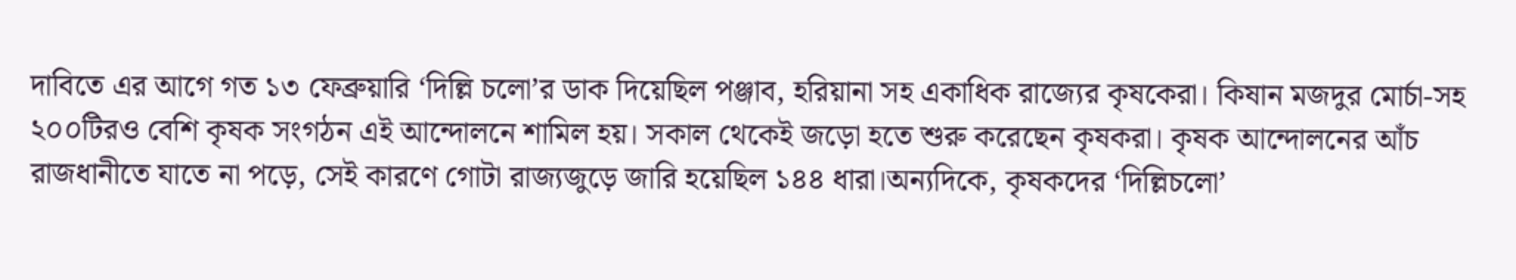দাবিতে এর আগে গত ১৩ ফেব্রুয়ারি ‘দিল্লি চলো’র ডাক দিয়েছিল পঞ্জাব, হরিয়ানা সহ একাধিক রাজ্যের কৃষকেরা। কিষান মজদুর মোর্চা-সহ ২০০টিরও বেশি কৃষক সংগঠন এই আন্দোলনে শামিল হয়। সকাল থেকেই জড়ো হতে শুরু করেছেন কৃষকরা। কৃষক আন্দোলনের আঁচ রাজধানীতে যাতে না পড়ে, সেই কারণে গোটা রাজ্যজুড়ে জারি হয়েছিল ১৪৪ ধারা।অন্যদিকে, কৃষকদের ‘দিল্লিচলো’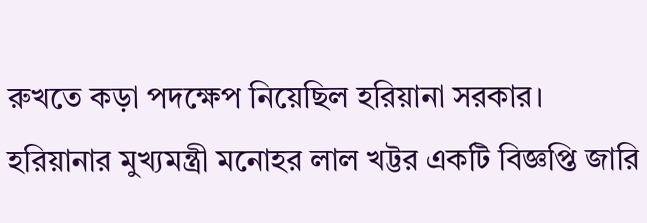রুখতে কড়া পদক্ষেপ নিয়েছিল হরিয়ানা সরকার। হরিয়ানার মুখ্যমন্ত্রী মনোহর লাল খট্টর একটি বিজ্ঞপ্তি জারি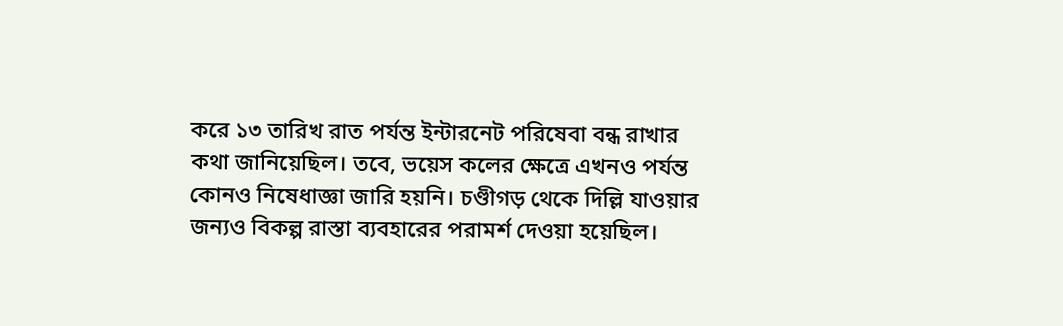করে ১৩ তারিখ রাত পর্যন্ত ইন্টারনেট পরিষেবা বন্ধ রাখার কথা জানিয়েছিল। তবে, ভয়েস কলের ক্ষেত্রে এখনও পর্যন্ত কোনও নিষেধাজ্ঞা জারি হয়নি। চণ্ডীগড় থেকে দিল্লি যাওয়ার জন্যও বিকল্প রাস্তা ব্যবহারের পরামর্শ দেওয়া হয়েছিল।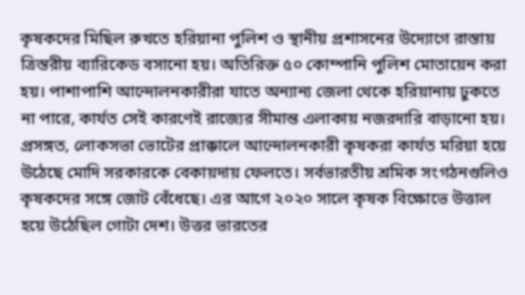কৃষকদের মিছিল রুখতে হরিয়ানা পুলিশ ও স্থানীয় প্রশাসনের উদ্যোগে রাস্তায় ত্রিস্তরীয় ব্যারিকেড বসানো হয়। অতিরিক্ত ৫০ কোম্পানি পুলিশ মোতায়েন করা হয়। পাশাপাশি আন্দোলনকারীরা যাতে অন্যান্য জেলা থেকে হরিয়ানায় ঢুকতে না পারে, কার্যত সেই কারণেই রাজ্যের সীমান্ত এলাকায় নজরদারি বাড়ানো হয়।
প্রসঙ্গত, লোকসভা ভোটের প্রাক্কালে আন্দোলনকারী কৃষকরা কার্যত মরিয়া হয়ে উঠেছে মোদি সরকারকে বেকায়দায় ফেলতে। সর্বভারতীয় শ্রমিক সংগঠনগুলিও কৃষকদের সঙ্গে জোট বেঁধেছে। এর আগে ২০২০ সালে কৃষক বিক্ষোভে উত্তাল হয়ে উঠেছিল গোটা দেশ। উত্তর ভারতের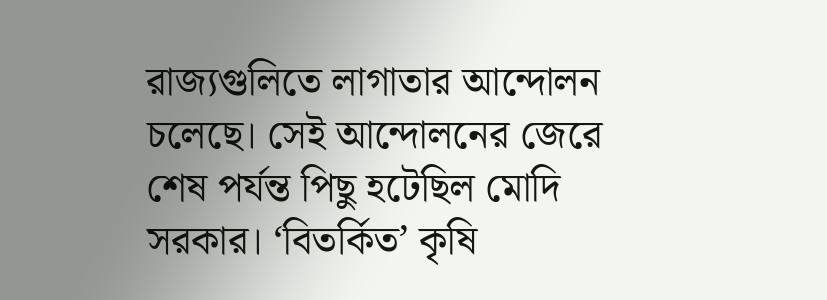রাজ্যগুলিতে লাগাতার আন্দোলন চলেছে। সেই আন্দোলনের জেরে শেষ পর্যন্ত পিছু হটেছিল মোদি সরকার। ‘বিতর্কিত’ কৃষি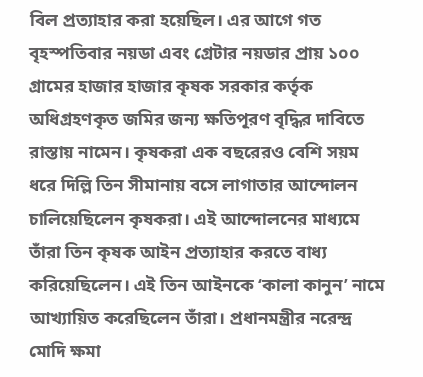বিল প্রত্যাহার করা হয়েছিল। এর আগে গত বৃহস্পতিবার নয়ডা এবং গ্রেটার নয়ডার প্রায় ১০০ গ্রামের হাজার হাজার কৃষক সরকার কর্তৃক অধিগ্রহণকৃত জমির জন্য ক্ষতিপূরণ বৃদ্ধির দাবিতে রাস্তায় নামেন। কৃষকরা এক বছরেরও বেশি সয়ম ধরে দিল্লি তিন সীমানায় বসে লাগাতার আন্দোলন চালিয়েছিলেন কৃষকরা। এই আন্দোলনের মাধ্যমে তাঁরা তিন কৃষক আইন প্রত্যাহার করতে বাধ্য করিয়েছিলেন। এই তিন আইনকে ‘কালা কানুন’ নামে আখ্যায়িত করেছিলেন তাঁরা। প্রধানমন্ত্রীর নরেন্দ্র মোদি ক্ষমা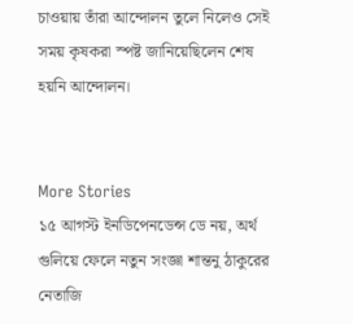চাওয়ায় তাঁরা আন্দোলন তুলে নিলেও সেই সময় কৃষকরা স্পষ্ট জানিয়েছিলেন শেষ হয়নি আন্দোলন।


More Stories
১৫ আগস্ট ইনডিপেনডেন্স ডে নয়, অর্থ গুলিয়ে ফেলে নতুন সংজ্ঞা শান্তনু ঠাকুরের
নেতাজি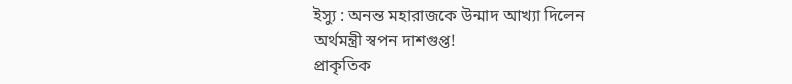ইস্যু : অনন্ত মহারাজকে উন্মাদ আখ্যা দিলেন অর্থমন্ত্রী স্বপন দাশগুপ্ত!
প্রাকৃতিক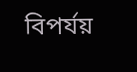বিপর্যয়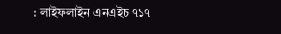: লাইফলাইন এনএইচ ৭১৭